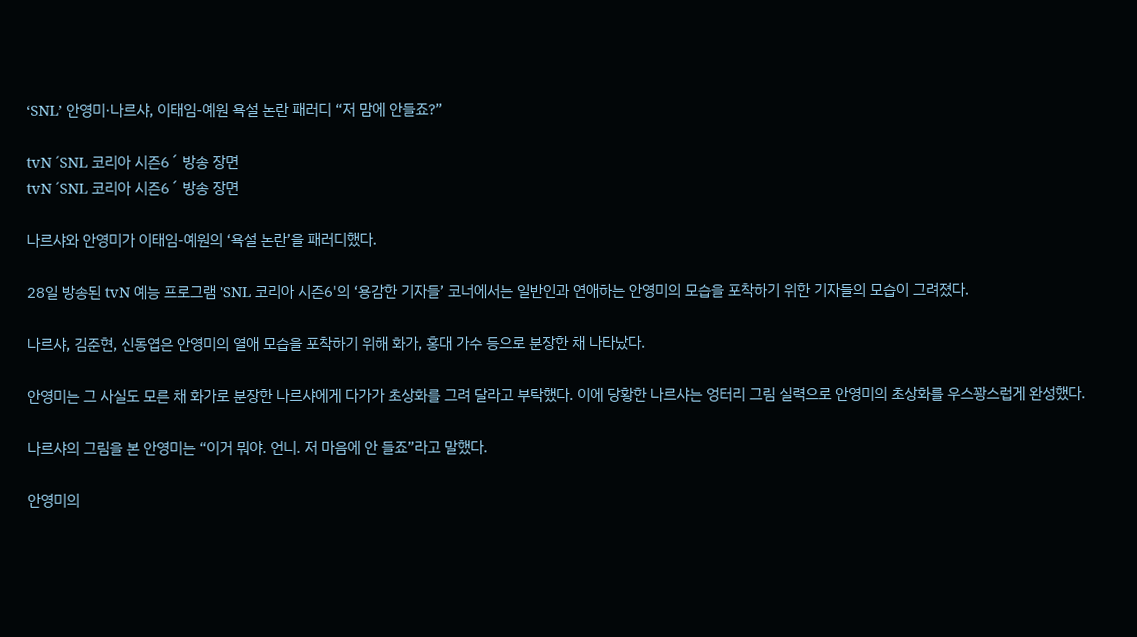‘SNL’ 안영미·나르샤, 이태임-예원 욕설 논란 패러디 “저 맘에 안들죠?”

tvN ´SNL 코리아 시즌6´ 방송 장면
tvN ´SNL 코리아 시즌6´ 방송 장면

나르샤와 안영미가 이태임-예원의 ‘욕설 논란’을 패러디했다.

28일 방송된 tvN 예능 프로그램 'SNL 코리아 시즌6'의 ‘용감한 기자들’ 코너에서는 일반인과 연애하는 안영미의 모습을 포착하기 위한 기자들의 모습이 그려졌다.

나르샤, 김준현, 신동엽은 안영미의 열애 모습을 포착하기 위해 화가, 홍대 가수 등으로 분장한 채 나타났다.

안영미는 그 사실도 모른 채 화가로 분장한 나르샤에게 다가가 초상화를 그려 달라고 부탁했다. 이에 당황한 나르샤는 엉터리 그림 실력으로 안영미의 초상화를 우스꽝스럽게 완성했다.

나르샤의 그림을 본 안영미는 “이거 뭐야. 언니. 저 마음에 안 들죠”라고 말했다.

안영미의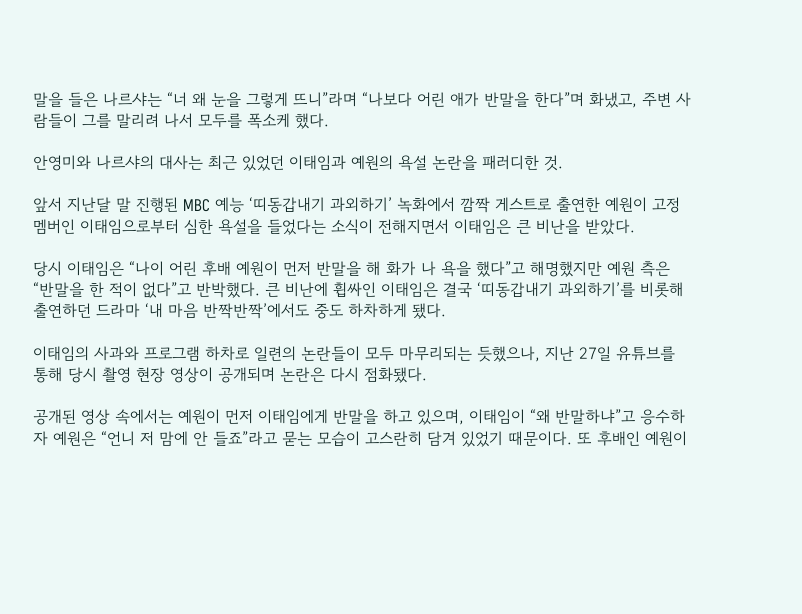말을 들은 나르샤는 “너 왜 눈을 그렇게 뜨니”라며 “나보다 어린 애가 반말을 한다”며 화냈고, 주변 사람들이 그를 말리려 나서 모두를 폭소케 했다.

안영미와 나르샤의 대사는 최근 있었던 이태임과 예원의 욕설 논란을 패러디한 것.

앞서 지난달 말 진행된 MBC 예능 ‘띠동갑내기 과외하기’ 녹화에서 깜짝 게스트로 출연한 예원이 고정 멤버인 이태임으로부터 심한 욕설을 들었다는 소식이 전해지면서 이태임은 큰 비난을 받았다.

당시 이태임은 “나이 어린 후배 예원이 먼저 반말을 해 화가 나 욕을 했다”고 해명했지만 예원 측은 “반말을 한 적이 없다”고 반박했다. 큰 비난에 휩싸인 이태임은 결국 ‘띠동갑내기 과외하기’를 비롯해 출연하던 드라마 ‘내 마음 반짝반짝’에서도 중도 하차하게 됐다.

이태임의 사과와 프로그램 하차로 일련의 논란들이 모두 마무리되는 듯했으나, 지난 27일 유튜브를 통해 당시 촬영 현장 영상이 공개되며 논란은 다시 점화됐다.

공개된 영상 속에서는 예원이 먼저 이태임에게 반말을 하고 있으며, 이태임이 “왜 반말하냐”고 응수하자 예원은 “언니 저 맘에 안 들죠”라고 묻는 모습이 고스란히 담겨 있었기 때문이다. 또 후배인 예원이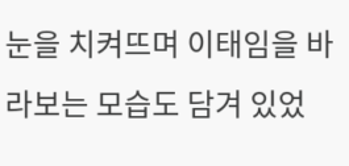눈을 치켜뜨며 이태임을 바라보는 모습도 담겨 있었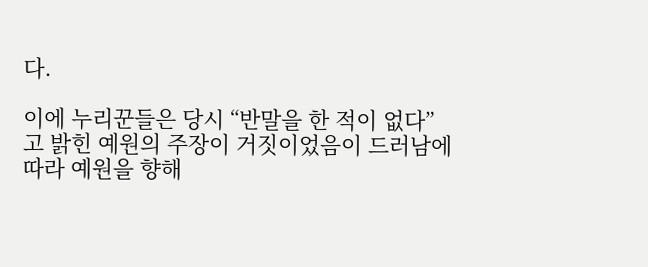다.

이에 누리꾼들은 당시 “반말을 한 적이 없다”고 밝힌 예원의 주장이 거짓이었음이 드러남에 따라 예원을 향해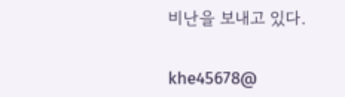비난을 보내고 있다.

khe45678@